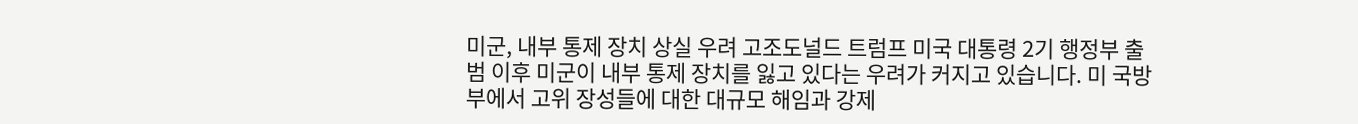미군, 내부 통제 장치 상실 우려 고조도널드 트럼프 미국 대통령 2기 행정부 출범 이후 미군이 내부 통제 장치를 잃고 있다는 우려가 커지고 있습니다. 미 국방부에서 고위 장성들에 대한 대규모 해임과 강제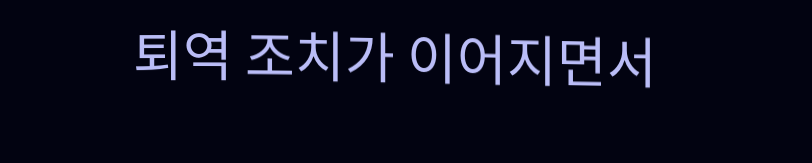퇴역 조치가 이어지면서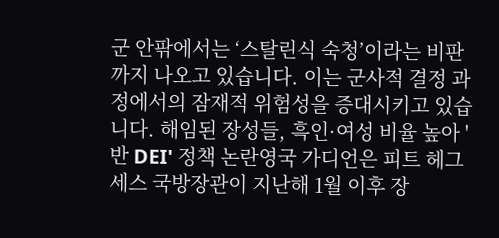군 안팎에서는 ‘스탈린식 숙청’이라는 비판까지 나오고 있습니다. 이는 군사적 결정 과정에서의 잠재적 위험성을 증대시키고 있습니다. 해임된 장성들, 흑인·여성 비율 높아 '반 DEI' 정책 논란영국 가디언은 피트 헤그세스 국방장관이 지난해 1월 이후 장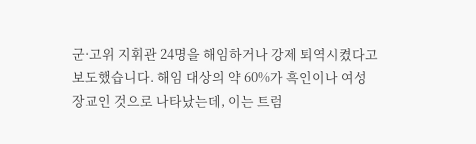군·고위 지휘관 24명을 해임하거나 강제 퇴역시켰다고 보도했습니다. 해임 대상의 약 60%가 흑인이나 여성 장교인 것으로 나타났는데, 이는 트럼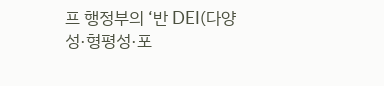프 행정부의 ‘반 DEI(다양성·형평성·포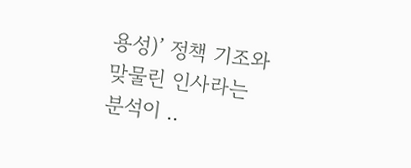용성)’ 정책 기조와 맞물린 인사라는 분석이 ..